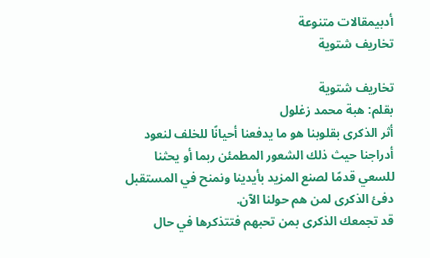أدبيمقالات متنوعة
تخاريف شتوية

تخاريف شتوية
بقلم: هبة محمد زغلول
أثر الذكرى بقلوبنا هو ما يدفعنا أحيانًا للخلف لنعود أدراجنا حيث ذلك الشعور المطمئن ربما أو يحثنا للسعي قدمًا لصنع المزيد بأيدينا ونمنح في المستقبل دفئ الذكرى لمن هم حولنا الآن.
قد تجمعك الذكرى بمن تحبهم فتتذكرها في حال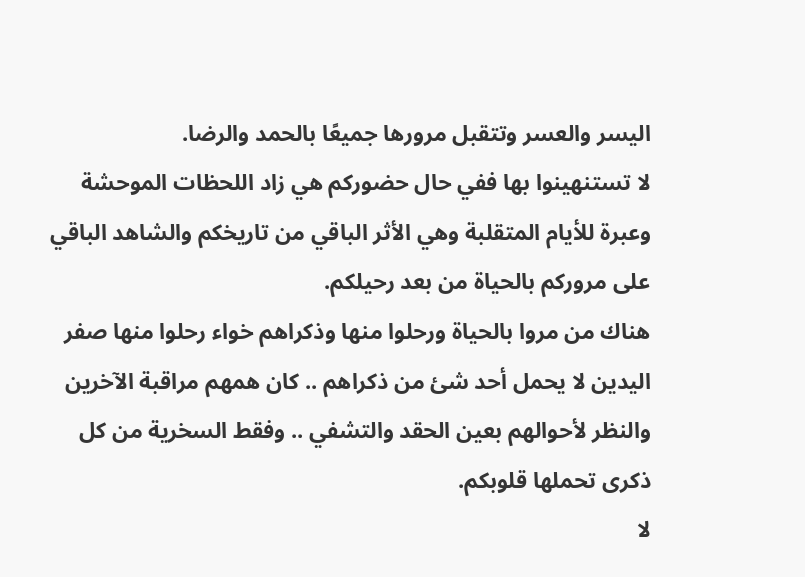اليسر والعسر وتتقبل مرورها جميعًا بالحمد والرضا.
لا تستنهينوا بها ففي حال حضوركم هي زاد اللحظات الموحشة وعبرة للأيام المتقلبة وهي الأثر الباقي من تاريخكم والشاهد الباقي على مروركم بالحياة من بعد رحيلكم.
هناك من مروا بالحياة ورحلوا منها وذكراهم خواء رحلوا منها صفر اليدين لا يحمل أحد شئ من ذكراهم .. كان همهم مراقبة الآخرين والنظر لأحوالهم بعين الحقد والتشفي .. وفقط السخرية من كل ذكرى تحملها قلوبكم.
لا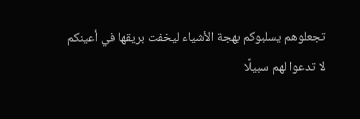تجعلوهم يسلبوكم بهجة الأشياء ليخفت بريقها في أعينكم
لا تدعوا لهم سبيلًا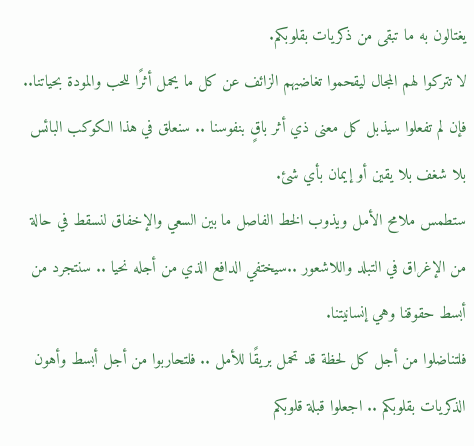يغتالون به ما تبقى من ذكريات بقلوبكم.
لا تتركوا لهم المجال ليقحموا تغاضيهم الزائف عن كل ما يحمل أثرًا للحب والمودة بحياتنا..
فإن لم تفعلوا سيذبل كل معنى ذي أثر باقٍ بنفوسنا .. سنعلق في هذا الكوكب البائس بلا شغف بلا يقين أو إيمان بأي شئ.
ستطمس ملامح الأمل ويذوب الخط الفاصل ما بين السعي والإخفاق لنسقط في حالة من الإغراق في التبلد واللاشعور ..سيختفي الدافع الذي من أجله نحيا .. سنتجرد من أبسط حقوقنا وهي إنسانيتنا.
فلتناضلوا من أجل كل لحظة قد تحمل بريقًا للأمل .. فلتحاربوا من أجل أبسط وأهون الذكريات بقلوبكم .. اجعلوا قبلة قلوبكم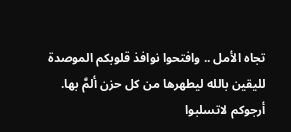تجاه الأمل .. وافتحوا نوافذ قلوبكم الموصدة لليقين بالله ليطهرها من كل حزن ألمَّ بها.
أرجوكم لاتسلبوا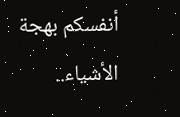أنفسكم بهجة الأشياء..